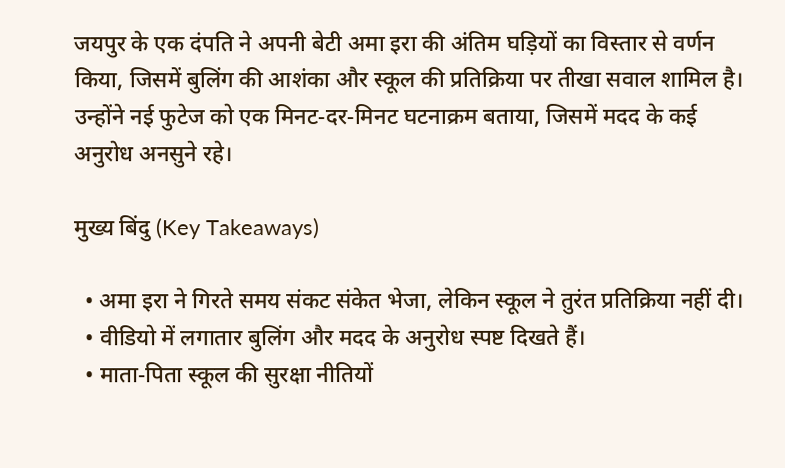जयपुर के एक दंपति ने अपनी बेटी अमा इरा की अंतिम घड़ियों का विस्तार से वर्णन किया, जिसमें बुलिंग की आशंका और स्कूल की प्रतिक्रिया पर तीखा सवाल शामिल है। उन्होंने नई फुटेज को एक मिनट‑दर‑मिनट घटनाक्रम बताया, जिसमें मदद के कई अनुरोध अनसुने रहे।

मुख्य बिंदु (Key Takeaways)

  • अमा इरा ने गिरते समय संकट संकेत भेजा, लेकिन स्कूल ने तुरंत प्रतिक्रिया नहीं दी।
  • वीडियो में लगातार बुलिंग और मदद के अनुरोध स्पष्ट दिखते हैं।
  • माता‑पिता स्कूल की सुरक्षा नीतियों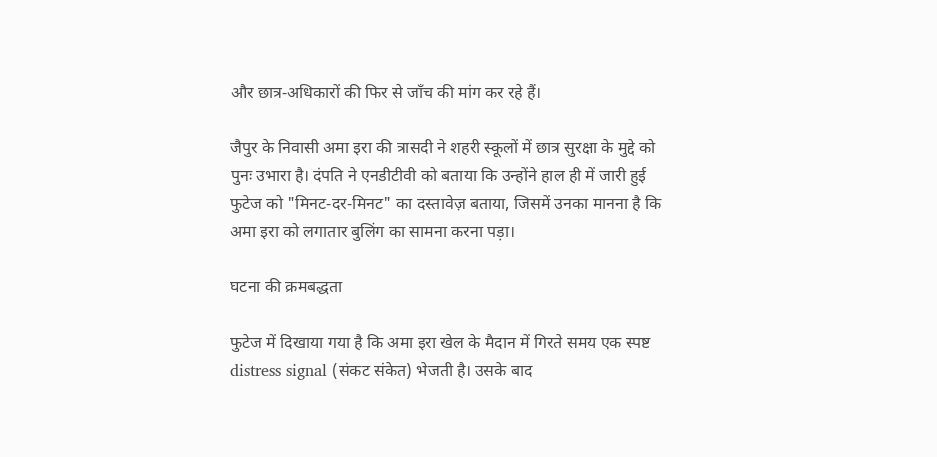और छात्र‑अधिकारों की फिर से जाँच की मांग कर रहे हैं।

जैपुर के निवासी अमा इरा की त्रासदी ने शहरी स्कूलों में छात्र सुरक्षा के मुद्दे को पुनः उभारा है। दंपति ने एनडीटीवी को बताया कि उन्होंने हाल ही में जारी हुई फुटेज को "मिनट‑दर‑मिनट" का दस्तावेज़ बताया, जिसमें उनका मानना है कि अमा इरा को लगातार बुलिंग का सामना करना पड़ा।

घटना की क्रमबद्धता

फुटेज में दिखाया गया है कि अमा इरा खेल के मैदान में गिरते समय एक स्पष्ट distress signal (संकट संकेत) भेजती है। उसके बाद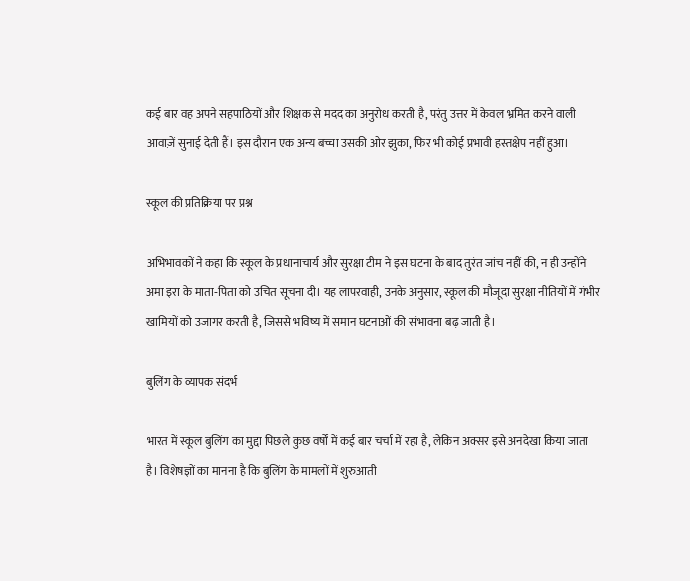कई बार वह अपने सहपाठियों और शिक्षक से मदद का अनुरोध करती है, परंतु उत्तर में केवल भ्रमित करने वाली आवाज़ें सुनाई देती हैं। इस दौरान एक अन्य बच्चा उसकी ओर झुका, फिर भी कोई प्रभावी हस्तक्षेप नहीं हुआ।

स्कूल की प्रतिक्रिया पर प्रश्न

अभिभावकों ने कहा कि स्कूल के प्रधानाचार्य और सुरक्षा टीम ने इस घटना के बाद तुरंत जांच नहीं की, न ही उन्होंने अमा इरा के माता‑पिता को उचित सूचना दी। यह लापरवाही, उनके अनुसार, स्कूल की मौजूदा सुरक्षा नीतियों में गंभीर खामियों को उजागर करती है, जिससे भविष्य में समान घटनाओं की संभावना बढ़ जाती है।

बुलिंग के व्यापक संदर्भ

भारत में स्कूल बुलिंग का मुद्दा पिछले कुछ वर्षों में कई बार चर्चा में रहा है, लेकिन अक्सर इसे अनदेखा किया जाता है। विशेषज्ञों का मानना है कि बुलिंग के मामलों में शुरुआती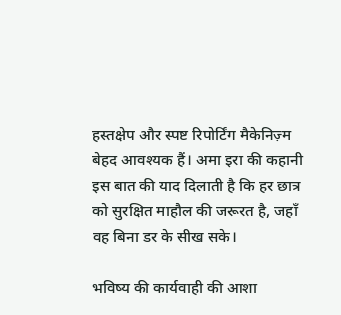हस्तक्षेप और स्पष्ट रिपोर्टिंग मैकेनिज़्म बेहद आवश्यक हैं। अमा इरा की कहानी इस बात की याद दिलाती है कि हर छात्र को सुरक्षित माहौल की जरूरत है, जहाँ वह बिना डर के सीख सके।

भविष्य की कार्यवाही की आशा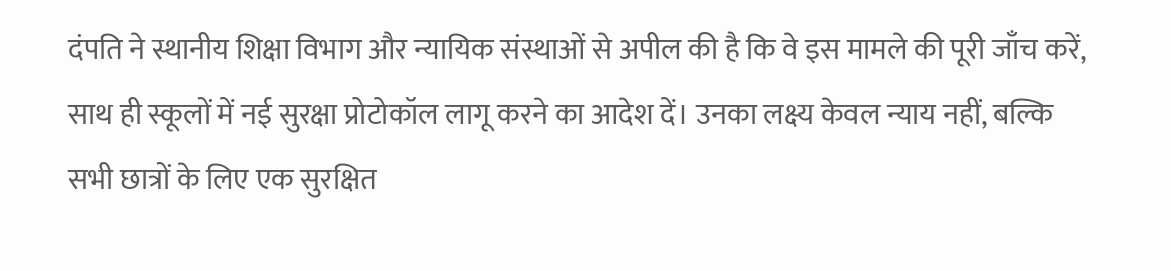दंपति ने स्थानीय शिक्षा विभाग और न्यायिक संस्थाओं से अपील की है कि वे इस मामले की पूरी जाँच करें, साथ ही स्कूलों में नई सुरक्षा प्रोटोकॉल लागू करने का आदेश दें। उनका लक्ष्य केवल न्याय नहीं, बल्कि सभी छात्रों के लिए एक सुरक्षित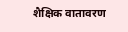शैक्षिक वातावरण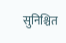सुनिश्चित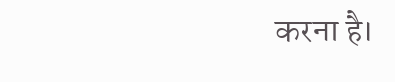करना है।